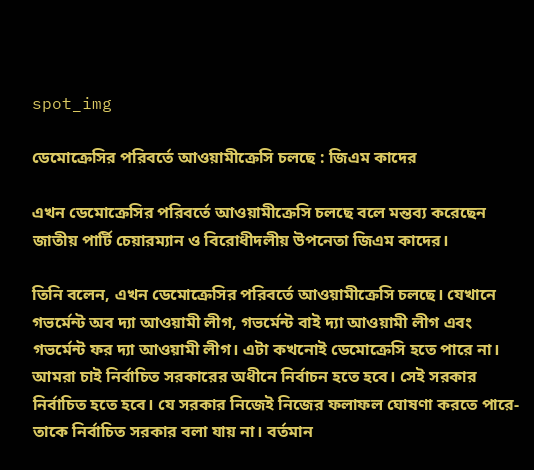spot_img

ডেমোক্রেসির পরিবর্তে আওয়ামীক্রেসি চলছে : জিএম কাদের

এখন ডেমোক্রেসির পরিবর্তে আওয়ামীক্রেসি চলছে বলে মন্তব্য করেছেন জাতীয় পার্টি চেয়ারম্যান ও বিরোধীদলীয় উপনেতা জিএম কাদের।

তিনি বলেন, এখন ডেমোক্রেসির পরিবর্তে আওয়ামীক্রেসি চলছে। যেখানে গভর্মেন্ট অব দ্যা আওয়ামী লীগ, গভর্মেন্ট বাই দ্যা আওয়ামী লীগ এবং গভর্মেন্ট ফর দ্যা আওয়ামী লীগ। এটা কখনোই ডেমোক্রেসি হতে পারে না। আমরা চাই নির্বাচিত সরকারের অধীনে নির্বাচন হতে হবে। সেই সরকার নির্বাচিত হতে হবে। যে সরকার নিজেই নিজের ফলাফল ঘোষণা করতে পারে- তাকে নির্বাচিত সরকার বলা যায় না। বর্তমান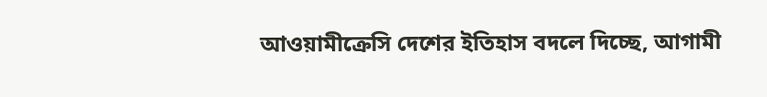আওয়ামীক্রেসি দেশের ইতিহাস বদলে দিচ্ছে, আগামী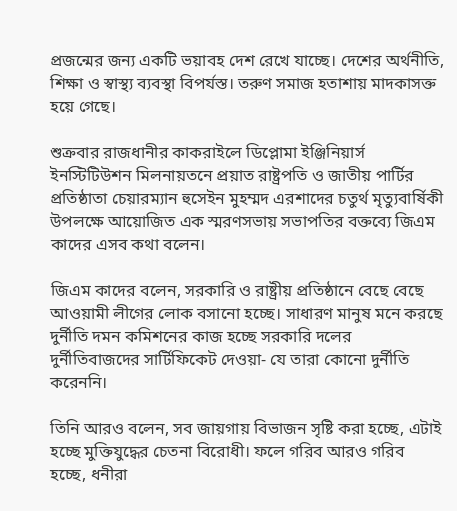প্রজন্মের জন্য একটি ভয়াবহ দেশ রেখে যাচ্ছে। দেশের অর্থনীতি, শিক্ষা ও স্বাস্থ্য ব্যবস্থা বিপর্যস্ত। তরুণ সমাজ হতাশায় মাদকাসক্ত হয়ে গেছে।

শুক্রবার রাজধানীর কাকরাইলে ডিপ্লোমা ইঞ্জিনিয়ার্স ইনস্টিটিউশন মিলনায়তনে প্রয়াত রাষ্ট্রপতি ও জাতীয় পার্টির প্রতিষ্ঠাতা চেয়ারম্যান হুসেইন মুহম্মদ এরশাদের চতুর্থ মৃত্যুবার্ষিকী উপলক্ষে আয়োজিত এক স্মরণসভায় সভাপতির বক্তব্যে জিএম কাদের এসব কথা বলেন।

জিএম কাদের বলেন, সরকারি ও রাষ্ট্রীয় প্রতিষ্ঠানে বেছে বেছে আওয়ামী লীগের লোক বসানো হচ্ছে। সাধারণ মানুষ মনে করছে দুর্নীতি দমন কমিশনের কাজ হচ্ছে সরকারি দলের দুর্নীতিবাজদের সার্টিফিকেট দেওয়া- যে তারা কোনো দুর্নীতি করেননি।

তিনি আরও বলেন, সব জায়গায় বিভাজন সৃষ্টি করা হচ্ছে, এটাই হচ্ছে মুক্তিযুদ্ধের চেতনা বিরোধী। ফলে গরিব আরও গরিব হচ্ছে, ধনীরা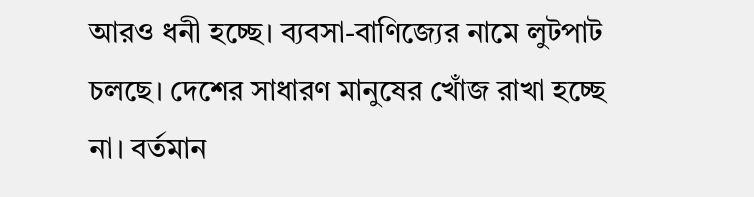আরও ধনী হচ্ছে। ব্যবসা-বাণিজ্যের নামে লুটপাট চলছে। দেশের সাধারণ মানুষের খোঁজ রাখা হচ্ছে না। বর্তমান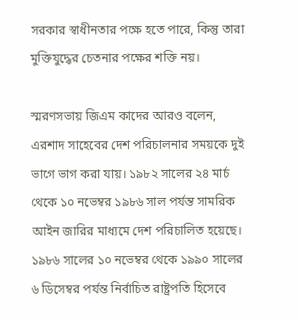সরকার স্বাধীনতার পক্ষে হতে পারে, কিন্তু তারা মুক্তিযুদ্ধের চেতনার পক্ষের শক্তি নয়।

স্মরণসভায় জিএম কাদের আরও বলেন, এরশাদ সাহেবের দেশ পরিচালনার সময়কে দুই ভাগে ভাগ করা যায়। ১৯৮২ সালের ২৪ মার্চ থেকে ১০ নভেম্বর ১৯৮৬ সাল পর্যন্ত সামরিক আইন জারির মাধ্যমে দেশ পরিচালিত হয়েছে। ১৯৮৬ সালের ১০ নভেম্বর থেকে ১৯৯০ সালের ৬ ডিসেম্বর পর্যন্ত নির্বাচিত রাষ্ট্রপতি হিসেবে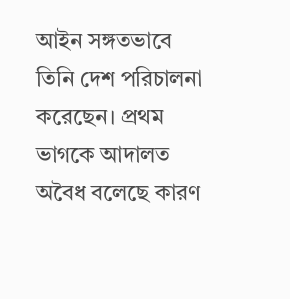আইন সঙ্গতভাবে তিনি দেশ পরিচালনা করেছেন। প্রথম ভাগকে আদালত অবৈধ বলেছে কারণ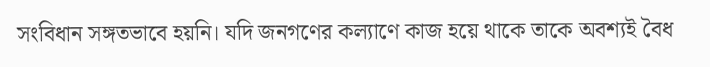সংবিধান সঙ্গতভাবে হয়নি। যদি জনগণের কল্যাণে কাজ হয়ে থাকে তাকে অবশ্যই বৈধ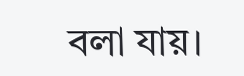বলা যায়।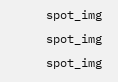spot_img
spot_img
spot_img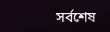সর্বশেষ